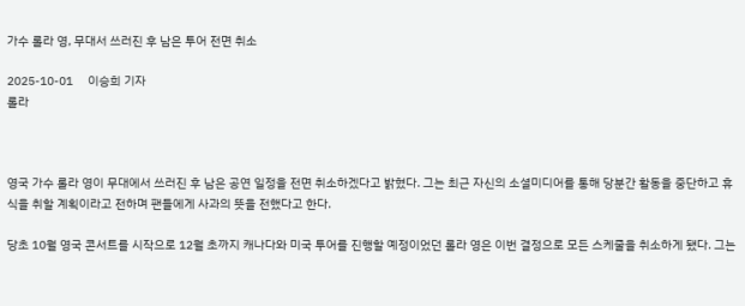가수 롤라 영, 무대서 쓰러진 후 남은 투어 전면 취소

2025-10-01     이승희 기자
롤라



영국 가수 롤라 영이 무대에서 쓰러진 후 남은 공연 일정을 전면 취소하겠다고 밝혔다. 그는 최근 자신의 소셜미디어를 통해 당분간 활동을 중단하고 휴식을 취할 계획이라고 전하며 팬들에게 사과의 뜻을 전했다고 한다.

당초 10월 영국 콘서트를 시작으로 12월 초까지 캐나다와 미국 투어를 진행할 예정이었던 롤라 영은 이번 결정으로 모든 스케줄을 취소하게 됐다. 그는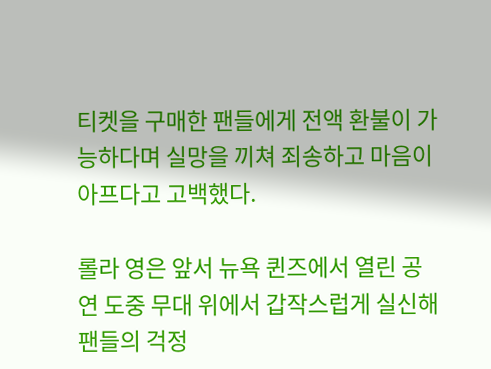티켓을 구매한 팬들에게 전액 환불이 가능하다며 실망을 끼쳐 죄송하고 마음이 아프다고 고백했다.

롤라 영은 앞서 뉴욕 퀸즈에서 열린 공연 도중 무대 위에서 갑작스럽게 실신해 팬들의 걱정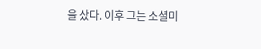을 샀다. 이후 그는 소셜미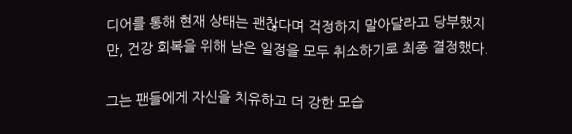디어를 통해 현재 상태는 괜찮다며 걱정하지 말아달라고 당부했지만, 건강 회복을 위해 남은 일정을 모두 취소하기로 최종 결정했다.

그는 팬들에게 자신을 치유하고 더 강한 모습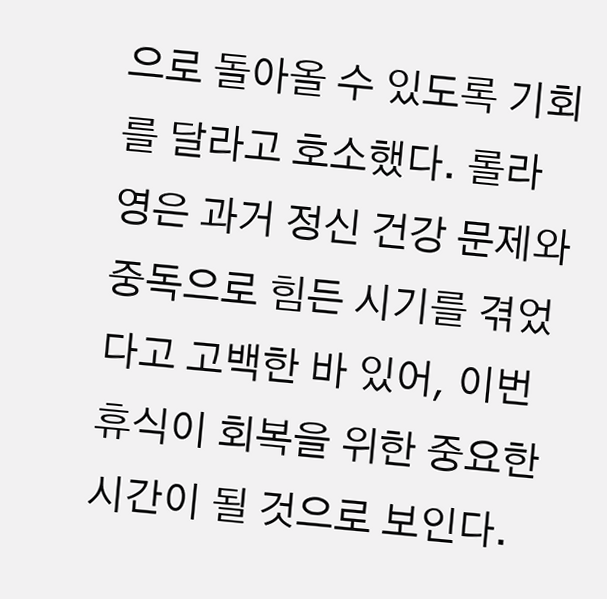으로 돌아올 수 있도록 기회를 달라고 호소했다. 롤라 영은 과거 정신 건강 문제와 중독으로 힘든 시기를 겪었다고 고백한 바 있어, 이번 휴식이 회복을 위한 중요한 시간이 될 것으로 보인다.